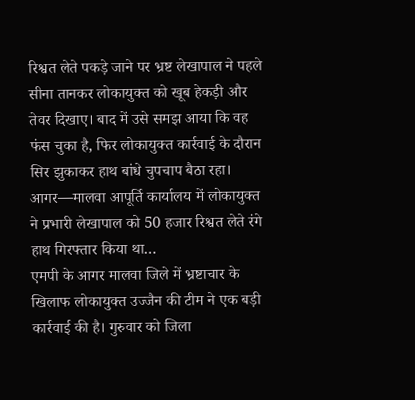रिश्वत लेते पकड़े जाने पर भ्रष्ट लेखापाल ने पहले सीना तानकर लोकायुक्त को खूब हेकड़ी और तेवर दिखाए। बाद में उसे समझ आया कि वह फंस चुका है, फिर लोकायुक्त कार्रवाई के दौरान सिर झुकाकर हाथ बांधे चुपचाप बैठा रहा। आगर—मालवा आपूर्ति कार्यालय में लोकायुक्त ने प्रभारी लेखापाल को 50 हजार रिश्वत लेते रंगे हाथ गिरफ्तार किया था…
एमपी के आगर मालवा जिले में भ्रष्टाचार के खिलाफ लोकायुक्त उज्जैन की टीम ने एक बड़ी कार्रवाई की है। गुरुवार को जिला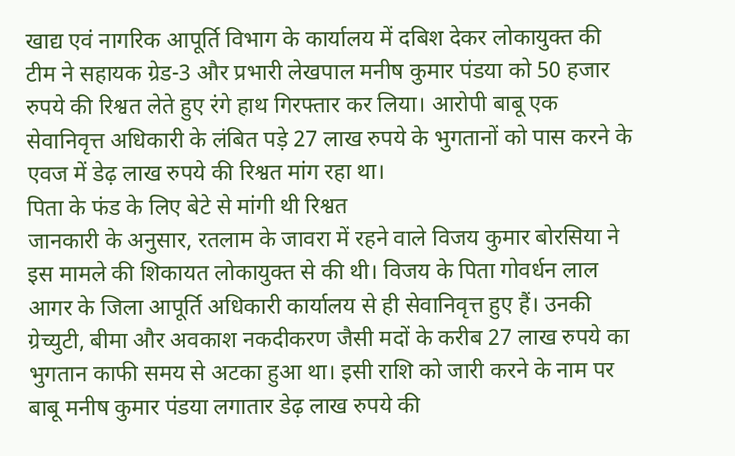खाद्य एवं नागरिक आपूर्ति विभाग के कार्यालय में दबिश देकर लोकायुक्त की टीम ने सहायक ग्रेड-3 और प्रभारी लेखपाल मनीष कुमार पंडया को 50 हजार रुपये की रिश्वत लेते हुए रंगे हाथ गिरफ्तार कर लिया। आरोपी बाबू एक सेवानिवृत्त अधिकारी के लंबित पड़े 27 लाख रुपये के भुगतानों को पास करने के एवज में डेढ़ लाख रुपये की रिश्वत मांग रहा था।
पिता के फंड के लिए बेटे से मांगी थी रिश्वत
जानकारी के अनुसार, रतलाम के जावरा में रहने वाले विजय कुमार बोरसिया ने इस मामले की शिकायत लोकायुक्त से की थी। विजय के पिता गोवर्धन लाल आगर के जिला आपूर्ति अधिकारी कार्यालय से ही सेवानिवृत्त हुए हैं। उनकी ग्रेच्युटी, बीमा और अवकाश नकदीकरण जैसी मदों के करीब 27 लाख रुपये का भुगतान काफी समय से अटका हुआ था। इसी राशि को जारी करने के नाम पर बाबू मनीष कुमार पंडया लगातार डेढ़ लाख रुपये की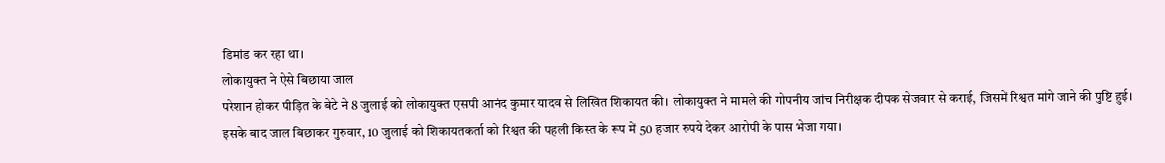डिमांड कर रहा था।
लोकायुक्त ने ऐसे बिछाया जाल
परेशान होकर पीड़ित के बेटे ने 8 जुलाई को लोकायुक्त एसपी आनंद कुमार यादव से लिखित शिकायत की। लोकायुक्त ने मामले की गोपनीय जांच निरीक्षक दीपक सेजवार से कराई, जिसमें रिश्वत मांगे जाने की पुष्टि हुई। इसके बाद जाल बिछाकर गुरुवार, 10 जुलाई को शिकायतकर्ता को रिश्वत की पहली किस्त के रूप में 50 हजार रुपये देकर आरोपी के पास भेजा गया।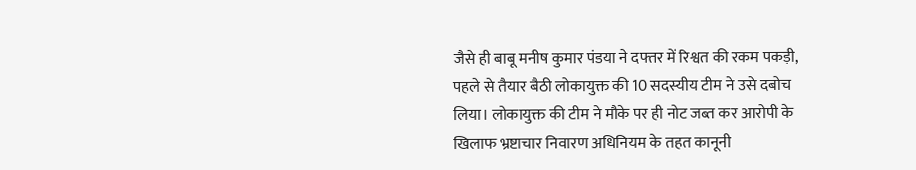जैसे ही बाबू मनीष कुमार पंडया ने दफ्तर में रिश्वत की रकम पकड़ी, पहले से तैयार बैठी लोकायुक्त की 10 सदस्यीय टीम ने उसे दबोच लिया। लोकायुक्त की टीम ने मौके पर ही नोट जब्त कर आरोपी के खिलाफ भ्रष्टाचार निवारण अधिनियम के तहत कानूनी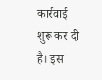कार्रवाई शुरू कर दी है। इस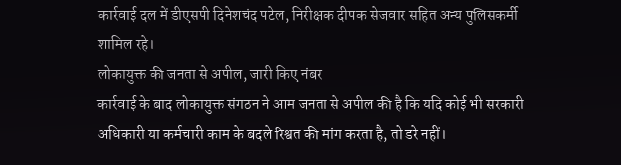कार्रवाई दल में डीएसपी दिनेशचंद पटेल, निरीक्षक दीपक सेजवार सहित अन्य पुलिसकर्मी शामिल रहे।
लोकायुक्त की जनता से अपील, जारी किए नंबर
कार्रवाई के बाद लोकायुक्त संगठन ने आम जनता से अपील की है कि यदि कोई भी सरकारी अधिकारी या कर्मचारी काम के बदले रिश्वत की मांग करता है, तो डरे नहीं।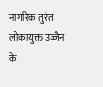नागरिक तुरंत लोकायुक्त उज्जैन के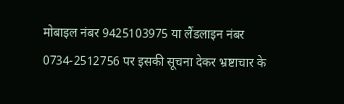मोबाइल नंबर 9425103975 या लैंडलाइन नंबर 0734-2512756 पर इसकी सूचना देकर भ्रष्टाचार के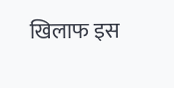खिलाफ इस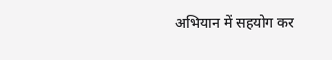अभियान में सहयोग कर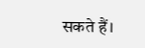सकते हैं।